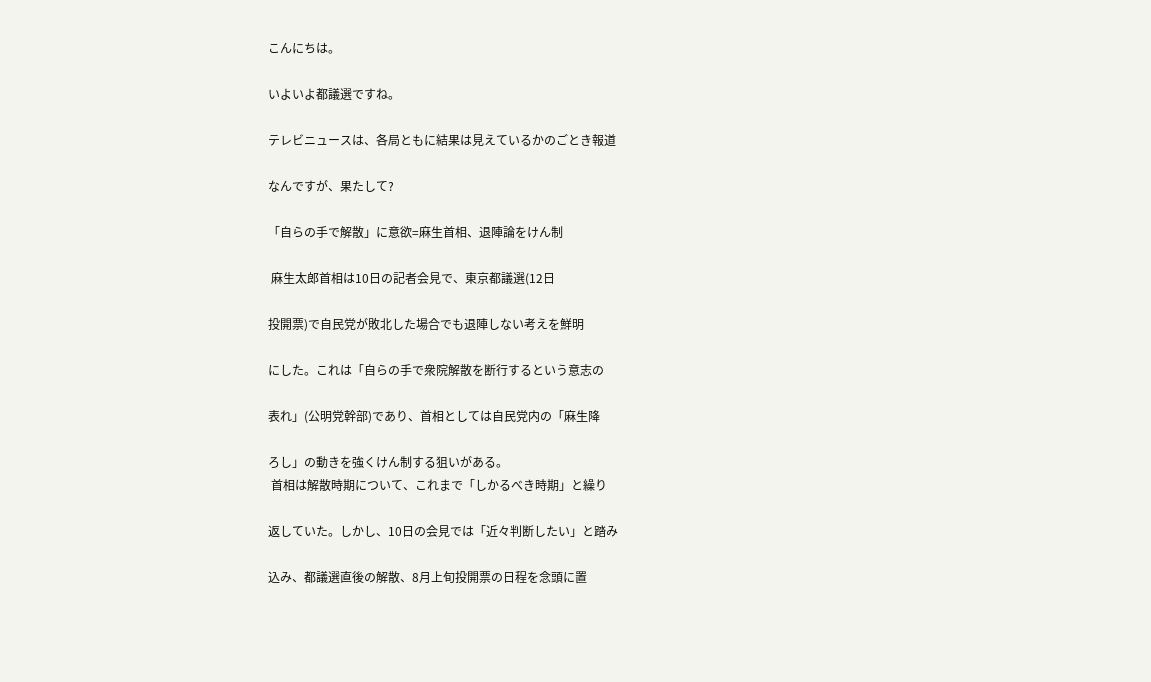こんにちは。

いよいよ都議選ですね。

テレビニュースは、各局ともに結果は見えているかのごとき報道

なんですが、果たして?

「自らの手で解散」に意欲=麻生首相、退陣論をけん制

 麻生太郎首相は10日の記者会見で、東京都議選(12日

投開票)で自民党が敗北した場合でも退陣しない考えを鮮明

にした。これは「自らの手で衆院解散を断行するという意志の

表れ」(公明党幹部)であり、首相としては自民党内の「麻生降

ろし」の動きを強くけん制する狙いがある。
 首相は解散時期について、これまで「しかるべき時期」と繰り

返していた。しかし、10日の会見では「近々判断したい」と踏み

込み、都議選直後の解散、8月上旬投開票の日程を念頭に置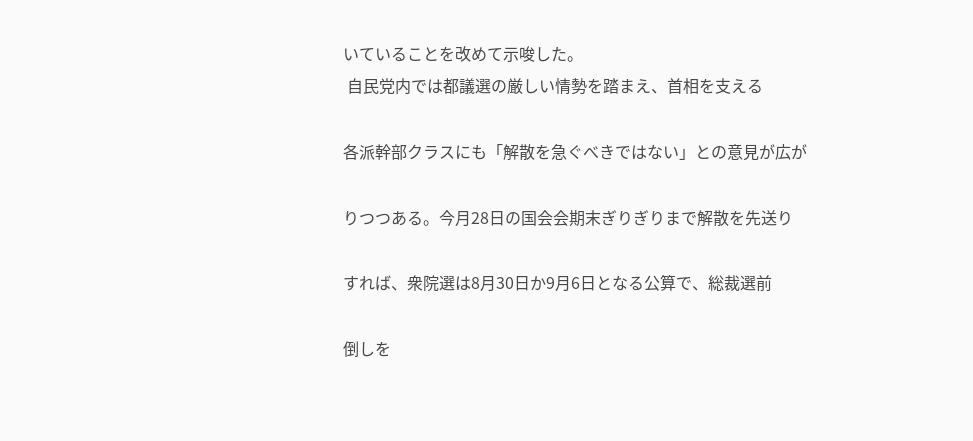いていることを改めて示唆した。
 自民党内では都議選の厳しい情勢を踏まえ、首相を支える

各派幹部クラスにも「解散を急ぐべきではない」との意見が広が

りつつある。今月28日の国会会期末ぎりぎりまで解散を先送り

すれば、衆院選は8月30日か9月6日となる公算で、総裁選前

倒しを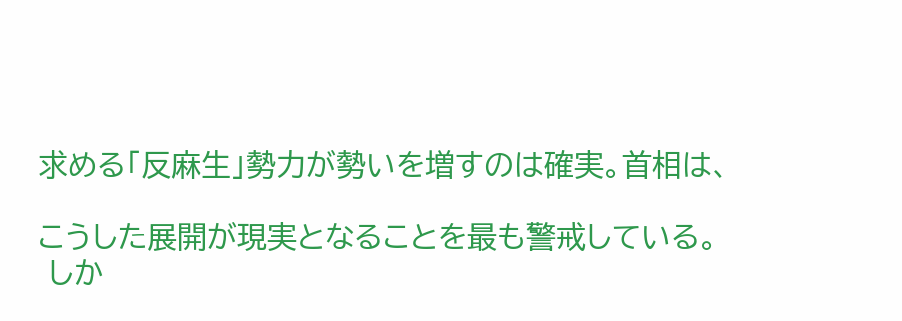求める「反麻生」勢力が勢いを増すのは確実。首相は、

こうした展開が現実となることを最も警戒している。
 しか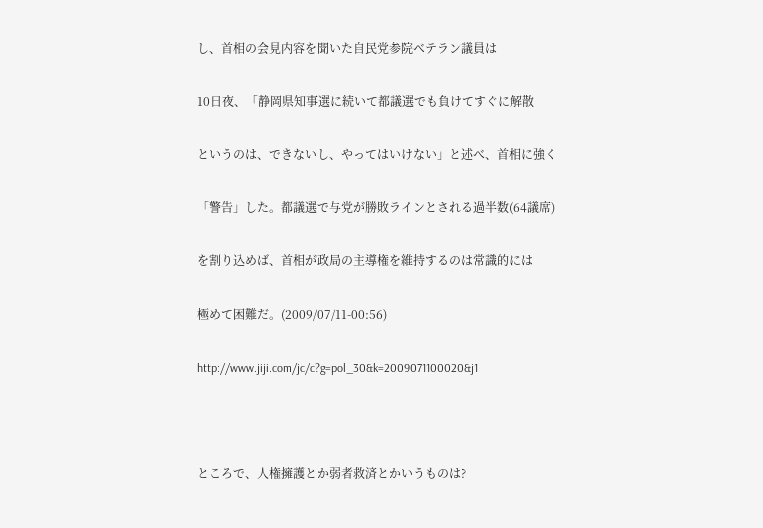し、首相の会見内容を聞いた自民党参院ベテラン議員は

10日夜、「静岡県知事選に続いて都議選でも負けてすぐに解散

というのは、できないし、やってはいけない」と述べ、首相に強く

「警告」した。都議選で与党が勝敗ラインとされる過半数(64議席)

を割り込めば、首相が政局の主導権を維持するのは常識的には

極めて困難だ。(2009/07/11-00:56)

http://www.jiji.com/jc/c?g=pol_30&k=2009071100020&j1



ところで、人権擁護とか弱者救済とかいうものは?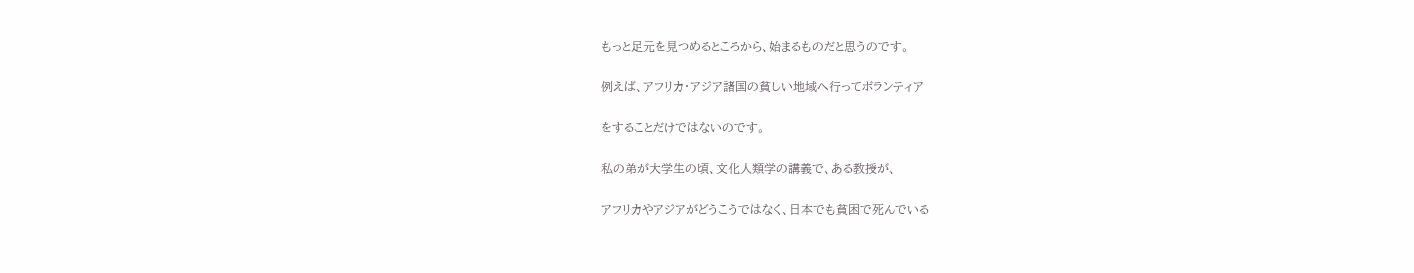もっと足元を見つめるところから、始まるものだと思うのです。

例えば、アフリカ・アジア諸国の貧しい地域へ行ってボランティア

をすることだけではないのです。

私の弟が大学生の頃、文化人類学の講義で、ある教授が、

アフリカやアジアがどうこうではなく、日本でも貧困で死んでいる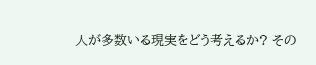人が多数いる現実をどう考えるか? その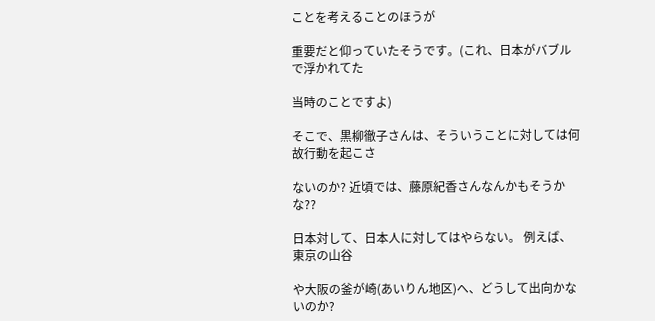ことを考えることのほうが

重要だと仰っていたそうです。(これ、日本がバブルで浮かれてた

当時のことですよ)

そこで、黒柳徹子さんは、そういうことに対しては何故行動を起こさ

ないのか? 近頃では、藤原紀香さんなんかもそうかな??

日本対して、日本人に対してはやらない。 例えば、東京の山谷

や大阪の釜が崎(あいりん地区)へ、どうして出向かないのか?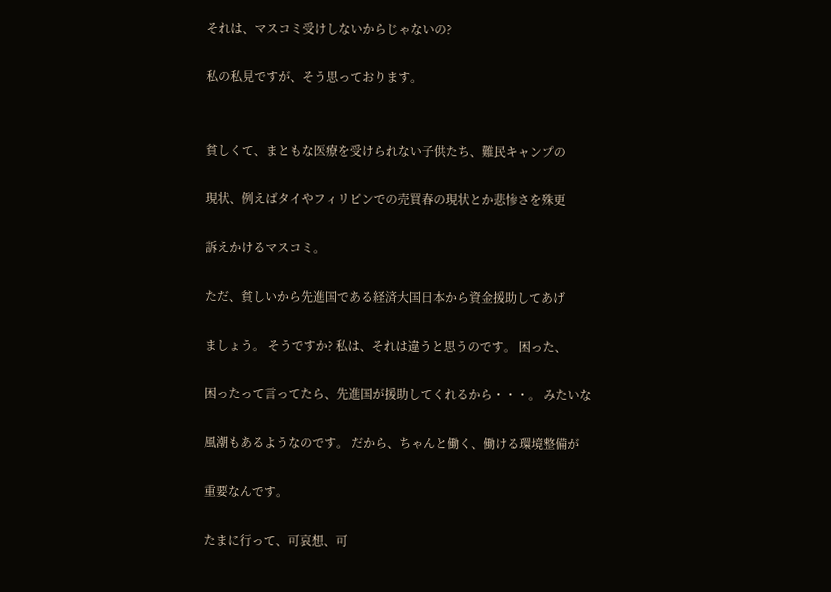それは、マスコミ受けしないからじゃないの?

私の私見ですが、そう思っております。


貧しくて、まともな医療を受けられない子供たち、難民キャンプの

現状、例えばタイやフィリピンでの売買春の現状とか悲惨さを殊更

訴えかけるマスコミ。

ただ、貧しいから先進国である経済大国日本から資金援助してあげ

ましょう。 そうですか? 私は、それは違うと思うのです。 困った、

困ったって言ってたら、先進国が援助してくれるから・・・。 みたいな

風潮もあるようなのです。 だから、ちゃんと働く、働ける環境整備が

重要なんです。

たまに行って、可哀想、可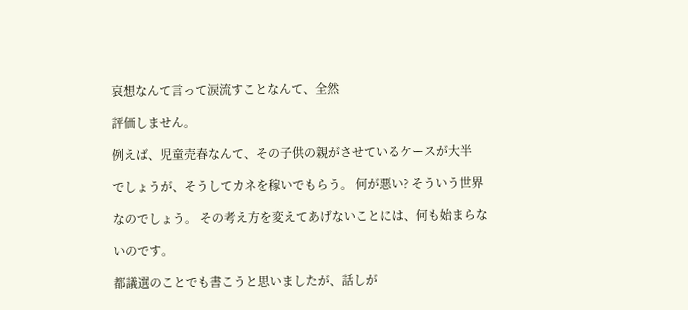哀想なんて言って涙流すことなんて、全然

評価しません。

例えば、児童売春なんて、その子供の親がさせているケースが大半

でしょうが、そうしてカネを稼いでもらう。 何が悪い? そういう世界

なのでしょう。 その考え方を変えてあげないことには、何も始まらな

いのです。

都議選のことでも書こうと思いましたが、話しが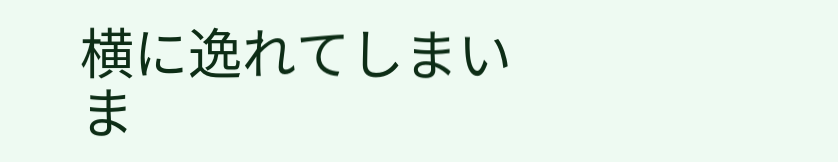横に逸れてしまいま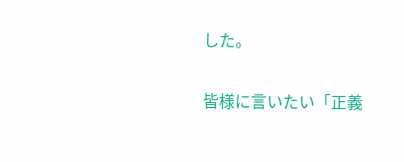した。

皆様に言いたい「正義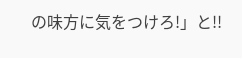の味方に気をつけろ!」と!!